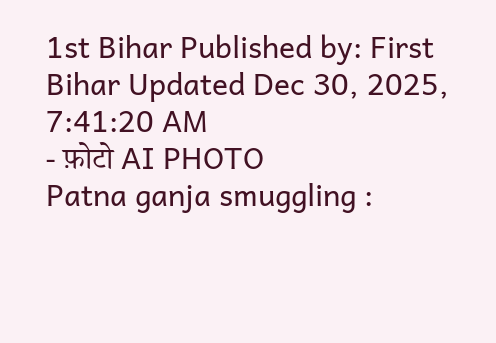1st Bihar Published by: First Bihar Updated Dec 30, 2025, 7:41:20 AM
- फ़ोटो AI PHOTO
Patna ganja smuggling :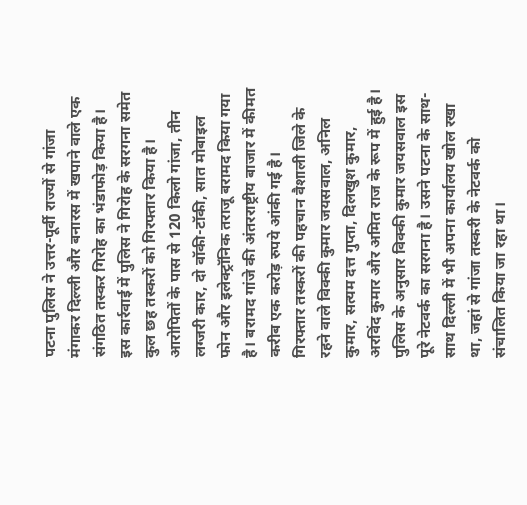पटना पुलिस ने उत्तर-पूर्वी राज्यों से गांजा मंगाकर दिल्ली और बनारस में खपाने वाले एक संगठित तस्कर गिरोह का भंडाफोड़ किया है। इस कार्रवाई में पुलिस ने गिरोह के सरगना समेत कुल छह तस्करों को गिरफ्तार किया है। आरोपितों के पास से 120 किलो गांजा, तीन लग्जरी कार, दो वॉकी-टॉकी, सात मोबाइल फोन और इलेक्ट्रॉनिक तराजू बरामद किया गया है। बरामद गांजे की अंतरराष्ट्रीय बाजार में कीमत करीब एक करोड़ रुपये आंकी गई है।
गिरफ्तार तस्करों की पहचान वैशाली जिले के रहने वाले विक्की कुमार जयसवाल, अनिल कुमार, सत्यम दत्त गुप्ता, दिलखुश कुमार, अरविंद कुमार और अमित राज के रूप में हुई है। पुलिस के अनुसार विक्की कुमार जयसवाल इस पूरे नेटवर्क का सरगना है। उसने पटना के साथ-साथ दिल्ली में भी अपना कार्यालय खोल रखा था, जहां से गांजा तस्करी के नेटवर्क को संचालित किया जा रहा था।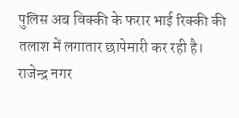पुलिस अब विक्की के फरार भाई रिक्की की तलाश में लगातार छापेमारी कर रही है।
राजेन्द्र नगर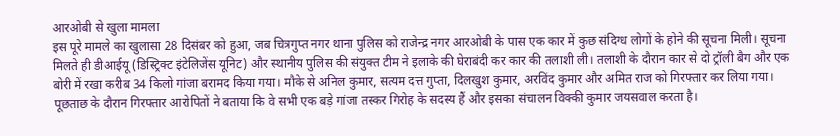आरओबी से खुला मामला
इस पूरे मामले का खुलासा 28 दिसंबर को हुआ, जब चित्रगुप्त नगर थाना पुलिस को राजेन्द्र नगर आरओबी के पास एक कार में कुछ संदिग्ध लोगों के होने की सूचना मिली। सूचना मिलते ही डीआईयू (डिस्ट्रिक्ट इंटेलिजेंस यूनिट) और स्थानीय पुलिस की संयुक्त टीम ने इलाके की घेराबंदी कर कार की तलाशी ली। तलाशी के दौरान कार से दो ट्रॉली बैग और एक बोरी में रखा करीब 34 किलो गांजा बरामद किया गया। मौके से अनिल कुमार, सत्यम दत्त गुप्ता, दिलखुश कुमार, अरविंद कुमार और अमित राज को गिरफ्तार कर लिया गया।
पूछताछ के दौरान गिरफ्तार आरोपितों ने बताया कि वे सभी एक बड़े गांजा तस्कर गिरोह के सदस्य हैं और इसका संचालन विक्की कुमार जयसवाल करता है।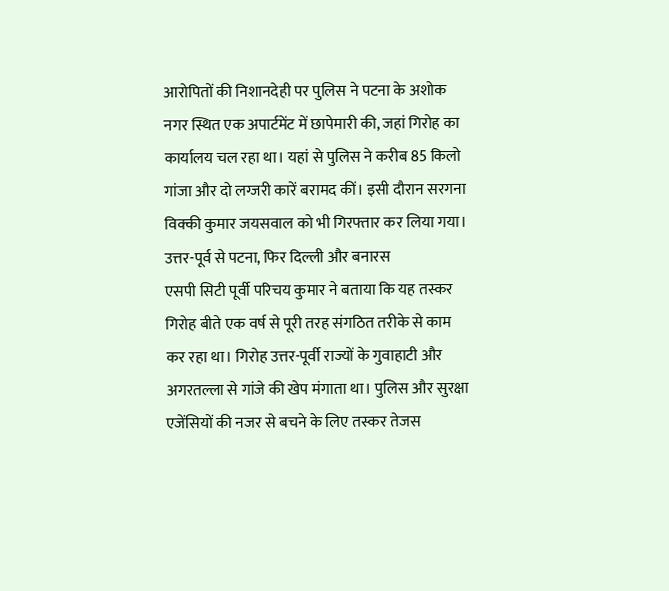आरोपितों की निशानदेही पर पुलिस ने पटना के अशोक नगर स्थित एक अपार्टमेंट में छापेमारी की, जहां गिरोह का कार्यालय चल रहा था। यहां से पुलिस ने करीब 85 किलो गांजा और दो लग्जरी कारें बरामद कीं। इसी दौरान सरगना विक्की कुमार जयसवाल को भी गिरफ्तार कर लिया गया।
उत्तर-पूर्व से पटना, फिर दिल्ली और बनारस
एसपी सिटी पूर्वी परिचय कुमार ने बताया कि यह तस्कर गिरोह बीते एक वर्ष से पूरी तरह संगठित तरीके से काम कर रहा था। गिरोह उत्तर-पूर्वी राज्यों के गुवाहाटी और अगरतल्ला से गांजे की खेप मंगाता था। पुलिस और सुरक्षा एजेंसियों की नजर से बचने के लिए तस्कर तेजस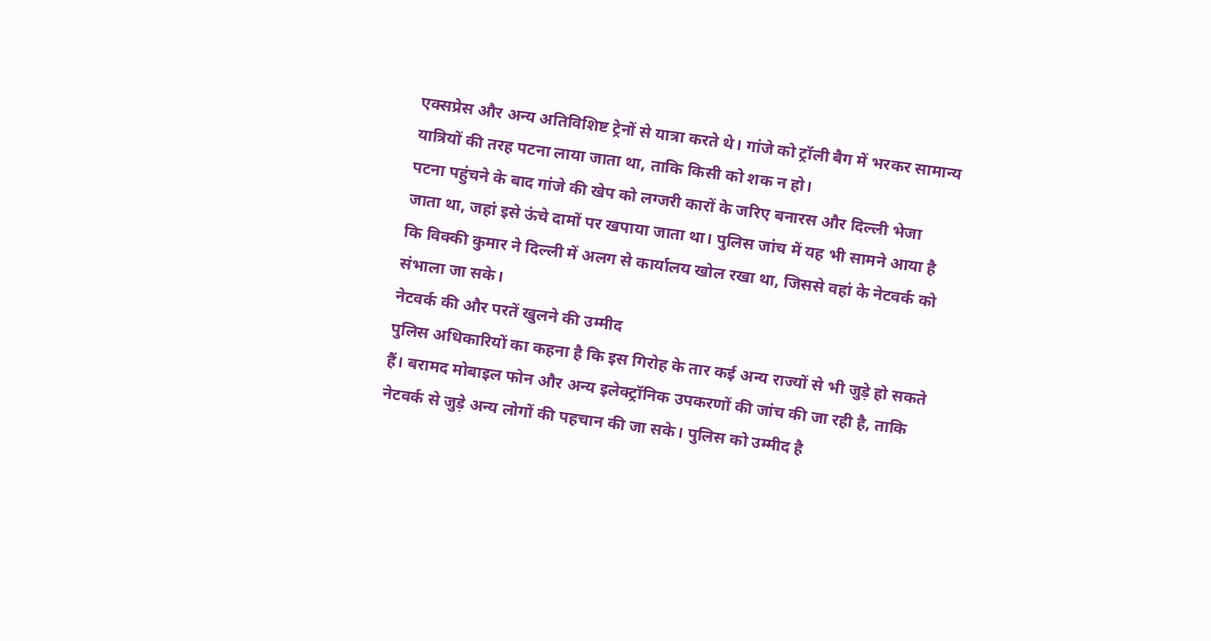एक्सप्रेस और अन्य अतिविशिष्ट ट्रेनों से यात्रा करते थे। गांजे को ट्रॉली बैग में भरकर सामान्य यात्रियों की तरह पटना लाया जाता था, ताकि किसी को शक न हो।
पटना पहुंचने के बाद गांजे की खेप को लग्जरी कारों के जरिए बनारस और दिल्ली भेजा जाता था, जहां इसे ऊंचे दामों पर खपाया जाता था। पुलिस जांच में यह भी सामने आया है कि विक्की कुमार ने दिल्ली में अलग से कार्यालय खोल रखा था, जिससे वहां के नेटवर्क को संभाला जा सके।
नेटवर्क की और परतें खुलने की उम्मीद
पुलिस अधिकारियों का कहना है कि इस गिरोह के तार कई अन्य राज्यों से भी जुड़े हो सकते हैं। बरामद मोबाइल फोन और अन्य इलेक्ट्रॉनिक उपकरणों की जांच की जा रही है, ताकि नेटवर्क से जुड़े अन्य लोगों की पहचान की जा सके। पुलिस को उम्मीद है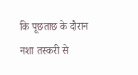कि पूछताछ के दौरान नशा तस्करी से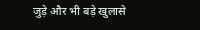जुड़े और भी बड़े खुलासे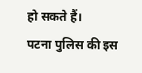हो सकते हैं।
पटना पुलिस की इस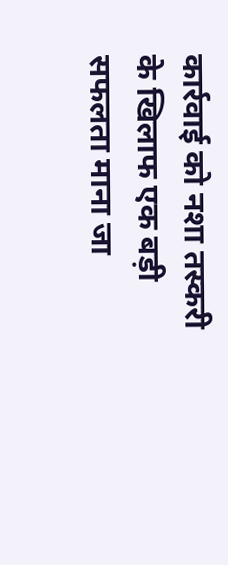कार्रवाई को नशा तस्करी के खिलाफ एक बड़ी सफलता माना जा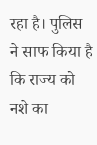रहा है। पुलिस ने साफ किया है कि राज्य को नशे का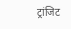ट्रांजिट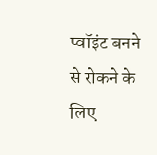प्वॉइंट बनने से रोकने के लिए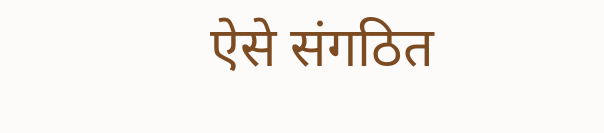ऐसे संगठित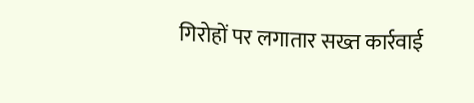गिरोहों पर लगातार सख्त कार्रवाई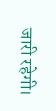जारी रहेगी।